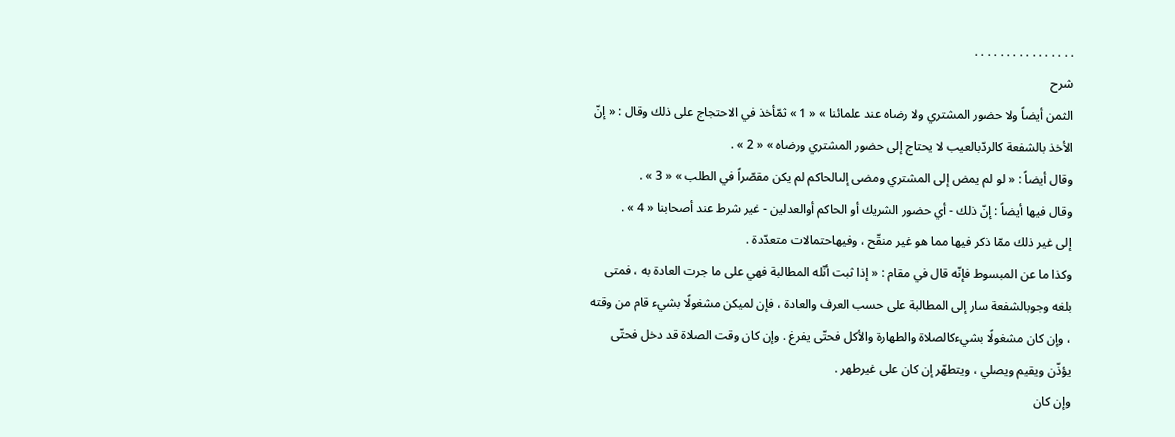. . . . . . . . . . . . . . . .
شرح
الثمن أيضاً ولا حضور المشتري ولا رضاه عند علمائنا » « 1 » ثمّأخذ في الاحتجاج على ذلك وقال : « إنّ الأخذ بالشفعة كالردّبالعيب لا يحتاج إلى حضور المشتري ورضاه » « 2 » .
وقال أيضاً : « لو لم يمض إلى المشتري ومضى إلىالحاكم لم يكن مقصّراً في الطلب » « 3 » .
وقال فيها أيضاً : إنّ ذلك - أي حضور الشريك أو الحاكم أوالعدلين - غير شرط عند أصحابنا « 4 » .
إلى غير ذلك ممّا ذكر فيها مما هو غير منقّح ، وفيهاحتمالات متعدّدة .
وكذا ما عن المبسوط فإنّه قال في مقام : « إذا ثبت أنّله المطالبة فهي على ما جرت العادة به ، فمتى بلغه وجوبالشفعة سار إلى المطالبة على حسب العرف والعادة ، فإن لميكن مشغولًا بشيء قام من وقته ، وإن كان مشغولًا بشيءكالصلاة والطهارة والأكل فحتّى يفرغ . وإن كان وقت الصلاة قد دخل فحتّى يؤذّن ويقيم ويصلي ، ويتطهّر إن كان على غيرطهر .
وإن كان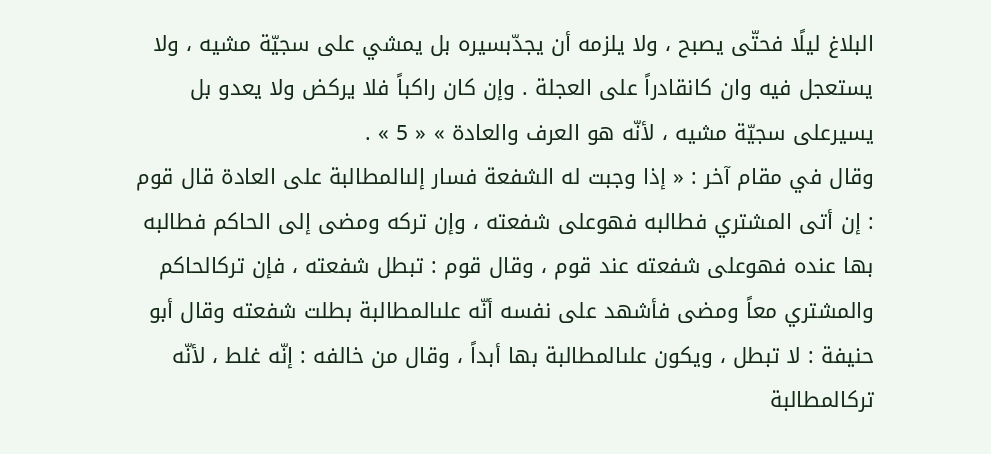البلاغ ليلًا فحتّى يصبح ، ولا يلزمه أن يجدّبسيره بل يمشي على سجيّة مشيه ، ولا يستعجل فيه وان كانقادراً على العجلة . وإن كان راكباً فلا يركض ولا يعدو بل يسيرعلى سجيّة مشيه ، لأنّه هو العرف والعادة » « 5 » .
وقال في مقام آخر : « إذا وجبت له الشفعة فسار إلىالمطالبة على العادة قال قوم : إن أتى المشتري فطالبه فهوعلى شفعته ، وإن تركه ومضى إلى الحاكم فطالبه بها عنده فهوعلى شفعته عند قوم ، وقال قوم : تبطل شفعته ، فإن تركالحاكم والمشتري معاً ومضى فأشهد على نفسه أنّه علىالمطالبة بطلت شفعته وقال أبو حنيفة : لا تبطل ، ويكون علىالمطالبة بها أبداً ، وقال من خالفه : إنّه غلط ، لأنّه تركالمطالبة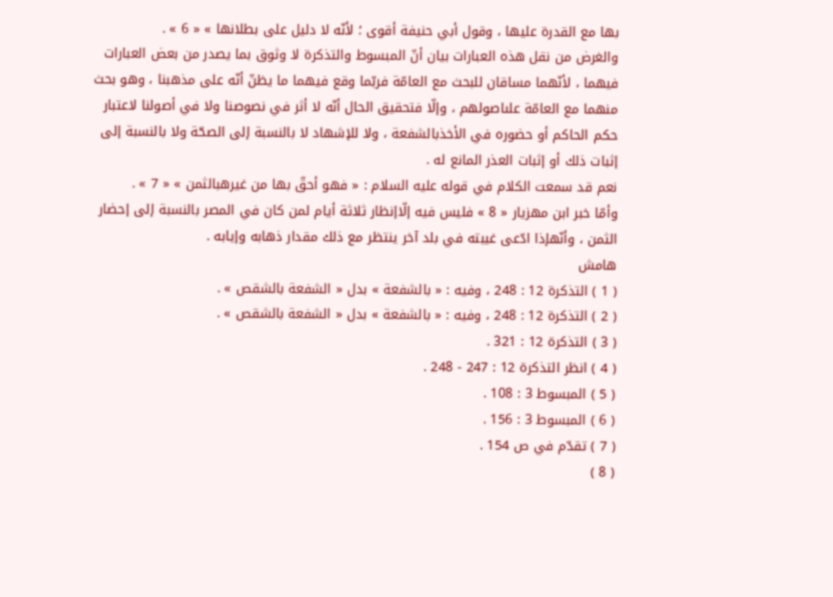بها مع القدرة عليها ، وقول أبي حنيفة أقوى ؛ لأنّه لا دليل على بطلانها » « 6 » .
والغرض من نقل هذه العبارات بيان أنّ المبسوط والتذكرة لا وثوق بما يصدر من بعض العبارات فيهما ، لأنّهما مساقان للبحث مع العامّة فربّما وقع فيهما ما يظنّ أنّه على مذهبنا ، وهو بحث منهما مع العامّة علىاصولهم ، وإلّا فتحقيق الحال أنّه لا أثر في نصوصنا ولا في أصولنا لاعتبار حكم الحاكم أو حضوره في الأخذبالشفعة ، ولا للإشهاد لا بالنسبة إلى الصحّة ولا بالنسبة إلى إثبات ذلك أو إثبات العذر المانع له .
نعم قد سمعت الكلام في قوله عليه السلام : « فهو أحقّ بها من غيرهبالثمن » « 7 » .
وأمّا خبر ابن مهزيار « 8 » فليس فيه إلّاإنظار ثلاثة أيام لمن كان في المصر بالنسبة إلى إحضار الثمن ، وأنّهإذا ادّعى غيبته في بلد آخر ينتظر مع ذلك مقدار ذهابه وإيابه .
هامش
( 1 ) التذكرة 12 : 248 ، وفيه : « بالشفعة » بدل « الشفعة بالشقص » .
( 2 ) التذكرة 12 : 248 ، وفيه : « بالشفعة » بدل « الشفعة بالشقص » .
( 3 ) التذكرة 12 : 321 .
( 4 ) انظر التذكرة 12 : 247 - 248 .
( 5 ) المبسوط 3 : 108 .
( 6 ) المبسوط 3 : 156 .
( 7 ) تقدّم في ص 154 .
( 8 )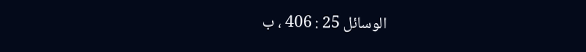الوسائل 25 : 406 ، ب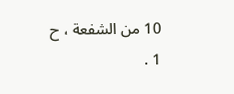10 من الشفعة ، ح 1 .